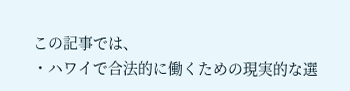この記事では、
・ハワイで合法的に働くための現実的な選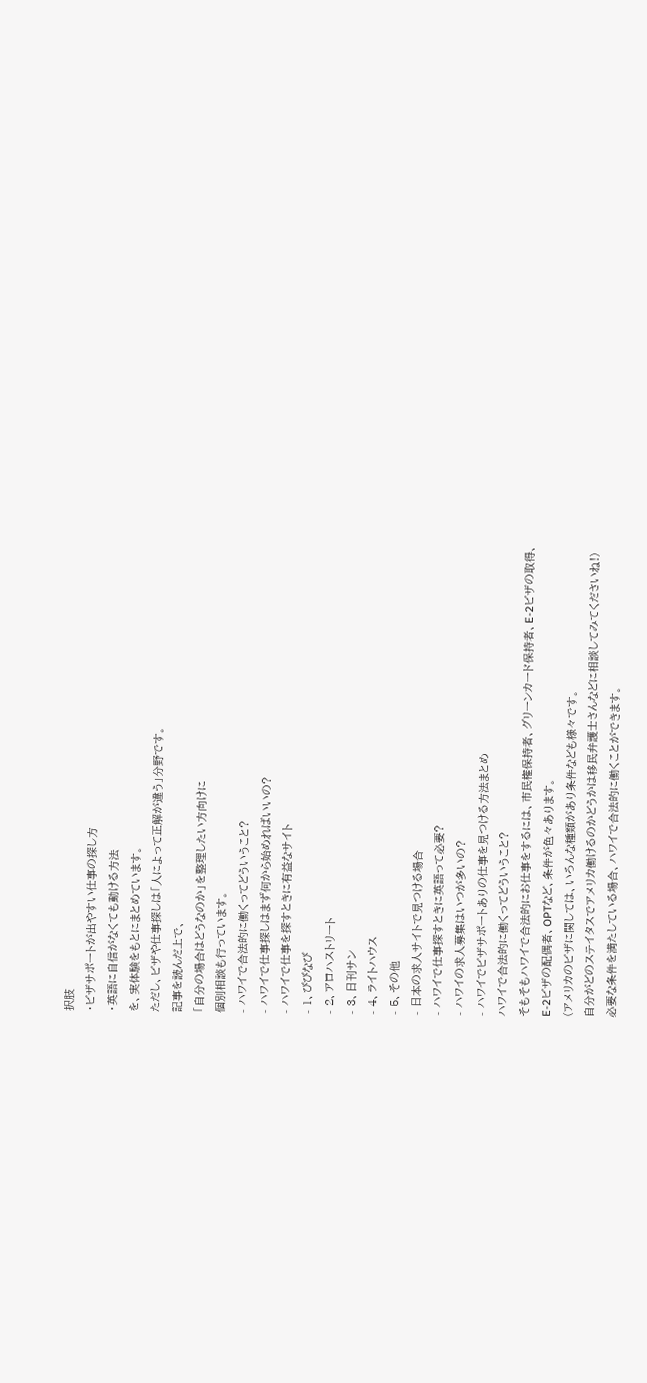択肢
・ビザサポートが出やすい仕事の探し方
・英語に自信がなくても動ける方法
を、実体験をもとにまとめています。
ただし、ビザや仕事探しは「人によって正解が違う」分野です。
記事を読んだ上で、
「自分の場合はどうなのか」を整理したい方向けに
個別相談も行っています。
- ハワイで合法的に働くってどういうこと?
- ハワイで仕事探しはまず何から始めればいいの?
- ハワイで仕事を探すときに有益なサイト
- 1、びびなび
- 2、アロハストリート
- 3、日刊サン
- 4、ライトハウス
- 5、その他
- 日本の求人サイトで見つける場合
- ハワイで仕事探すときに英語って必要?
- ハワイの求人募集はいつが多いの?
- ハワイでビザサポートありの仕事を見つける方法まとめ
ハワイで合法的に働くってどういうこと?
そもそもハワイで合法的にお仕事をするには、市民権保持者、グリーンカード保持者、E-2ビザの取得、
E-2ビザの配偶者、OPTなど、条件が色々あります。
(アメリカのビザに関しては、いろんな種類があり条件なども様々です。
自分がどのステイタスでアメリカ働けるのかどうかは移民弁護士さんなどに相談してみてくださいね!)
必要な条件を満たしている場合、ハワイで合法的に働くことができます。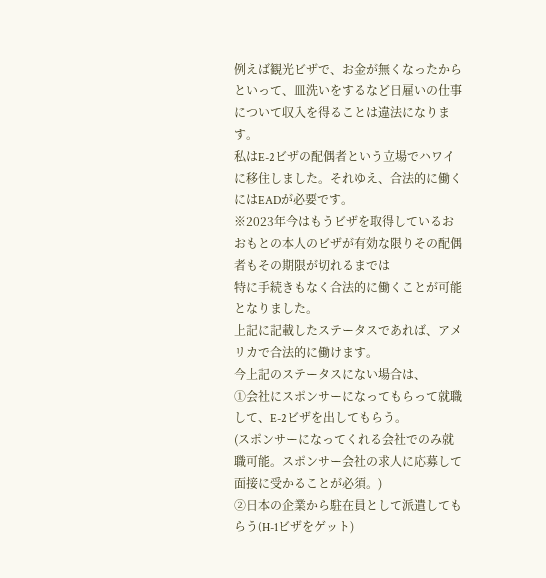例えば観光ビザで、お金が無くなったからといって、皿洗いをするなど日雇いの仕事について収入を得ることは違法になります。
私はE-2ビザの配偶者という立場でハワイに移住しました。それゆえ、合法的に働くにはEADが必要です。
※2023年今はもうビザを取得しているおおもとの本人のビザが有効な限りその配偶者もその期限が切れるまでは
特に手続きもなく合法的に働くことが可能となりました。
上記に記載したステータスであれば、アメリカで合法的に働けます。
今上記のステータスにない場合は、
①会社にスポンサーになってもらって就職して、E-2ビザを出してもらう。
(スポンサーになってくれる会社でのみ就職可能。スポンサー会社の求人に応募して面接に受かることが必須。)
②日本の企業から駐在員として派遣してもらう(H-1ビザをゲット)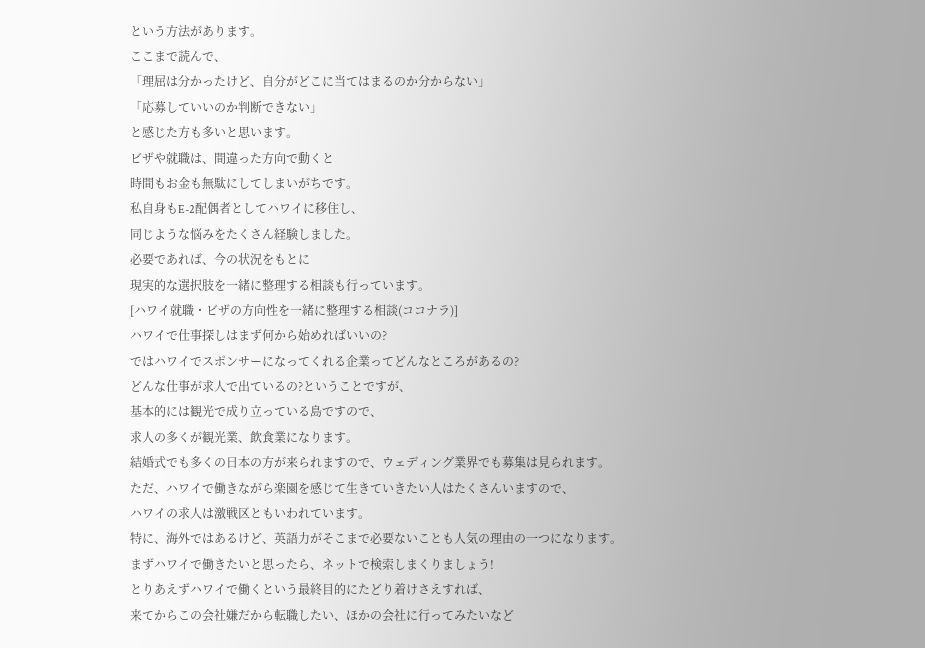という方法があります。
ここまで読んで、
「理屈は分かったけど、自分がどこに当てはまるのか分からない」
「応募していいのか判断できない」
と感じた方も多いと思います。
ビザや就職は、間違った方向で動くと
時間もお金も無駄にしてしまいがちです。
私自身もE-2配偶者としてハワイに移住し、
同じような悩みをたくさん経験しました。
必要であれば、今の状況をもとに
現実的な選択肢を一緒に整理する相談も行っています。
[ハワイ就職・ビザの方向性を一緒に整理する相談(ココナラ)]
ハワイで仕事探しはまず何から始めればいいの?
ではハワイでスポンサーになってくれる企業ってどんなところがあるの?
どんな仕事が求人で出ているの?ということですが、
基本的には観光で成り立っている島ですので、
求人の多くが観光業、飲食業になります。
結婚式でも多くの日本の方が来られますので、ウェディング業界でも募集は見られます。
ただ、ハワイで働きながら楽園を感じて生きていきたい人はたくさんいますので、
ハワイの求人は激戦区ともいわれています。
特に、海外ではあるけど、英語力がそこまで必要ないことも人気の理由の一つになります。
まずハワイで働きたいと思ったら、ネットで検索しまくりましょう!
とりあえずハワイで働くという最終目的にたどり着けさえすれば、
来てからこの会社嫌だから転職したい、ほかの会社に行ってみたいなど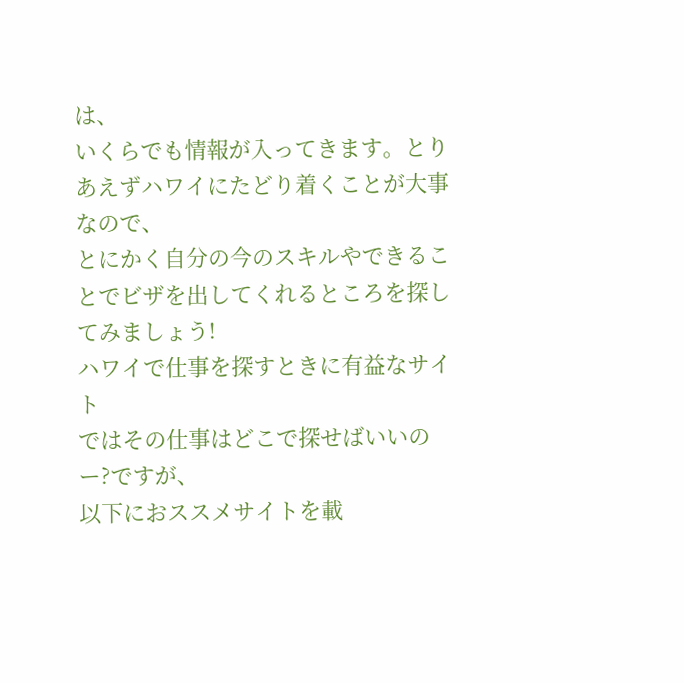は、
いくらでも情報が入ってきます。とりあえずハワイにたどり着くことが大事なので、
とにかく自分の今のスキルやできることでビザを出してくれるところを探してみましょう!
ハワイで仕事を探すときに有益なサイト
ではその仕事はどこで探せばいいのー?ですが、
以下におススメサイトを載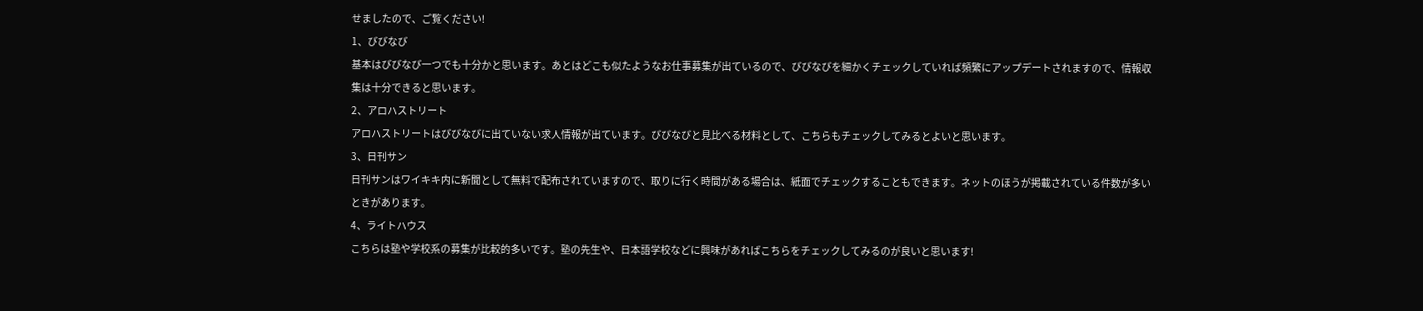せましたので、ご覧ください!
1、びびなび
基本はびびなび一つでも十分かと思います。あとはどこも似たようなお仕事募集が出ているので、びびなびを細かくチェックしていれば頻繁にアップデートされますので、情報収集は十分できると思います。
2、アロハストリート
アロハストリートはびびなびに出ていない求人情報が出ています。びびなびと見比べる材料として、こちらもチェックしてみるとよいと思います。
3、日刊サン
日刊サンはワイキキ内に新聞として無料で配布されていますので、取りに行く時間がある場合は、紙面でチェックすることもできます。ネットのほうが掲載されている件数が多いときがあります。
4、ライトハウス
こちらは塾や学校系の募集が比較的多いです。塾の先生や、日本語学校などに興味があればこちらをチェックしてみるのが良いと思います!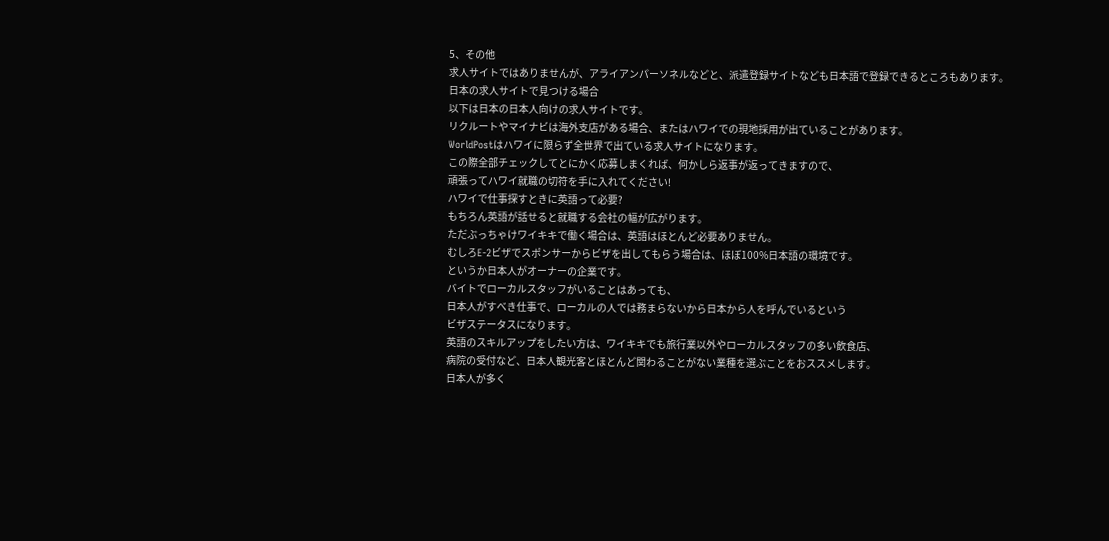5、その他
求人サイトではありませんが、アライアンパーソネルなどと、派遣登録サイトなども日本語で登録できるところもあります。
日本の求人サイトで見つける場合
以下は日本の日本人向けの求人サイトです。
リクルートやマイナビは海外支店がある場合、またはハワイでの現地採用が出ていることがあります。
WorldPostはハワイに限らず全世界で出ている求人サイトになります。
この際全部チェックしてとにかく応募しまくれば、何かしら返事が返ってきますので、
頑張ってハワイ就職の切符を手に入れてください!
ハワイで仕事探すときに英語って必要?
もちろん英語が話せると就職する会社の幅が広がります。
ただぶっちゃけワイキキで働く場合は、英語はほとんど必要ありません。
むしろE-2ビザでスポンサーからビザを出してもらう場合は、ほぼ100%日本語の環境です。
というか日本人がオーナーの企業です。
バイトでローカルスタッフがいることはあっても、
日本人がすべき仕事で、ローカルの人では務まらないから日本から人を呼んでいるという
ビザステータスになります。
英語のスキルアップをしたい方は、ワイキキでも旅行業以外やローカルスタッフの多い飲食店、
病院の受付など、日本人観光客とほとんど関わることがない業種を選ぶことをおススメします。
日本人が多く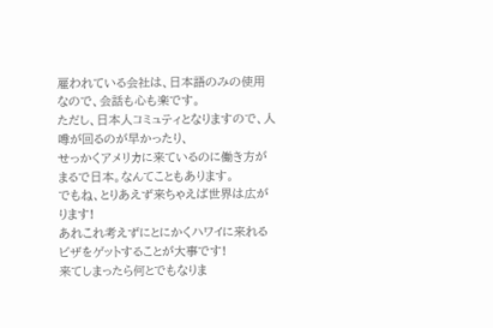雇われている会社は、日本語のみの使用なので、会話も心も楽です。
ただし、日本人コミュティとなりますので、人噂が回るのが早かったり、
せっかくアメリカに来ているのに働き方がまるで日本。なんてこともあります。
でもね、とりあえず来ちゃえば世界は広がります!
あれこれ考えずにとにかくハワイに来れるビザをゲットすることが大事です!
来てしまったら何とでもなりま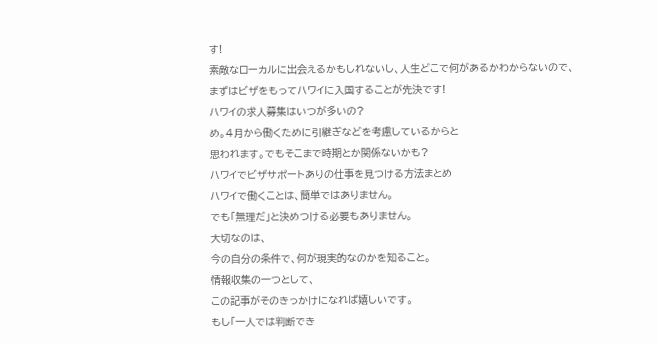す!
素敵なローカルに出会えるかもしれないし、人生どこで何があるかわからないので、
まずはビザをもってハワイに入国することが先決です!
ハワイの求人募集はいつが多いの?
め。4月から働くために引継ぎなどを考慮しているからと
思われます。でもそこまで時期とか関係ないかも?
ハワイでビザサポートありの仕事を見つける方法まとめ
ハワイで働くことは、簡単ではありません。
でも「無理だ」と決めつける必要もありません。
大切なのは、
今の自分の条件で、何が現実的なのかを知ること。
情報収集の一つとして、
この記事がそのきっかけになれば嬉しいです。
もし「一人では判断でき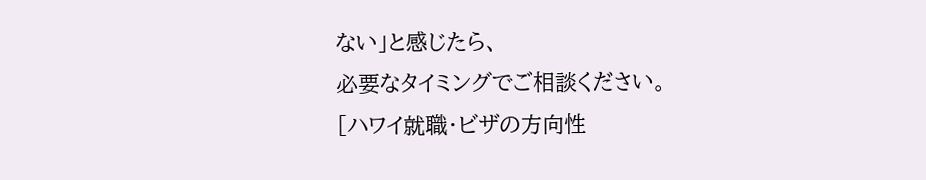ない」と感じたら、
必要なタイミングでご相談ください。
[ハワイ就職・ビザの方向性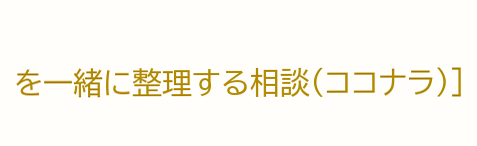を一緒に整理する相談(ココナラ)]